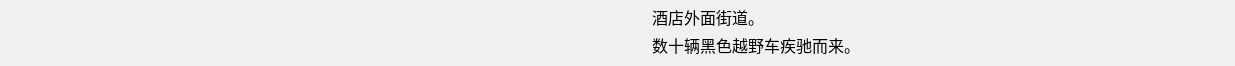酒店外面街道。
数十辆黑色越野车疾驰而来。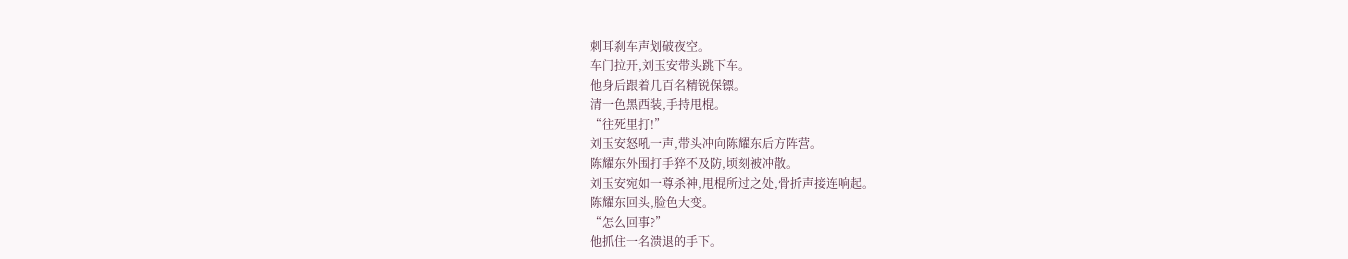刺耳刹车声划破夜空。
车门拉开,刘玉安带头跳下车。
他身后跟着几百名精锐保镖。
清一色黑西装,手持甩棍。
“往死里打!”
刘玉安怒吼一声,带头冲向陈耀东后方阵营。
陈耀东外围打手猝不及防,顷刻被冲散。
刘玉安宛如一尊杀神,甩棍所过之处,骨折声接连响起。
陈耀东回头,脸色大变。
“怎么回事?”
他抓住一名溃退的手下。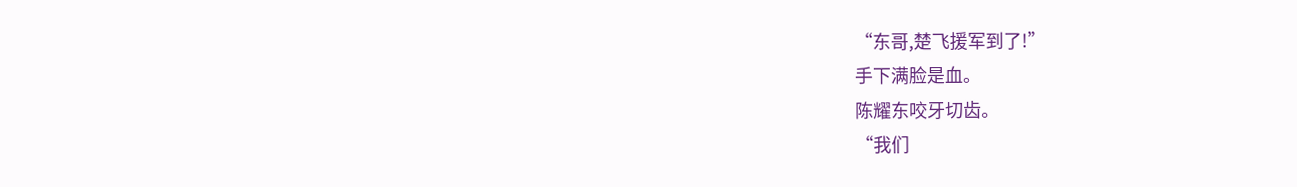“东哥,楚飞援军到了!”
手下满脸是血。
陈耀东咬牙切齿。
“我们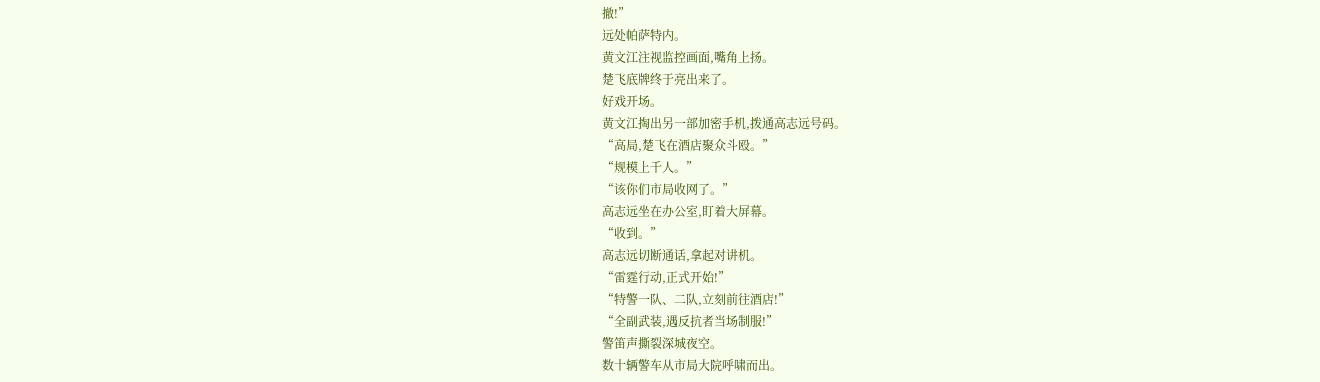撤!”
远处帕萨特内。
黄文江注视监控画面,嘴角上扬。
楚飞底牌终于亮出来了。
好戏开场。
黄文江掏出另一部加密手机,拨通高志远号码。
“高局,楚飞在酒店聚众斗殴。”
“规模上千人。”
“该你们市局收网了。”
高志远坐在办公室,盯着大屏幕。
“收到。”
高志远切断通话,拿起对讲机。
“雷霆行动,正式开始!”
“特警一队、二队,立刻前往酒店!”
“全副武装,遇反抗者当场制服!”
警笛声撕裂深城夜空。
数十辆警车从市局大院呼啸而出。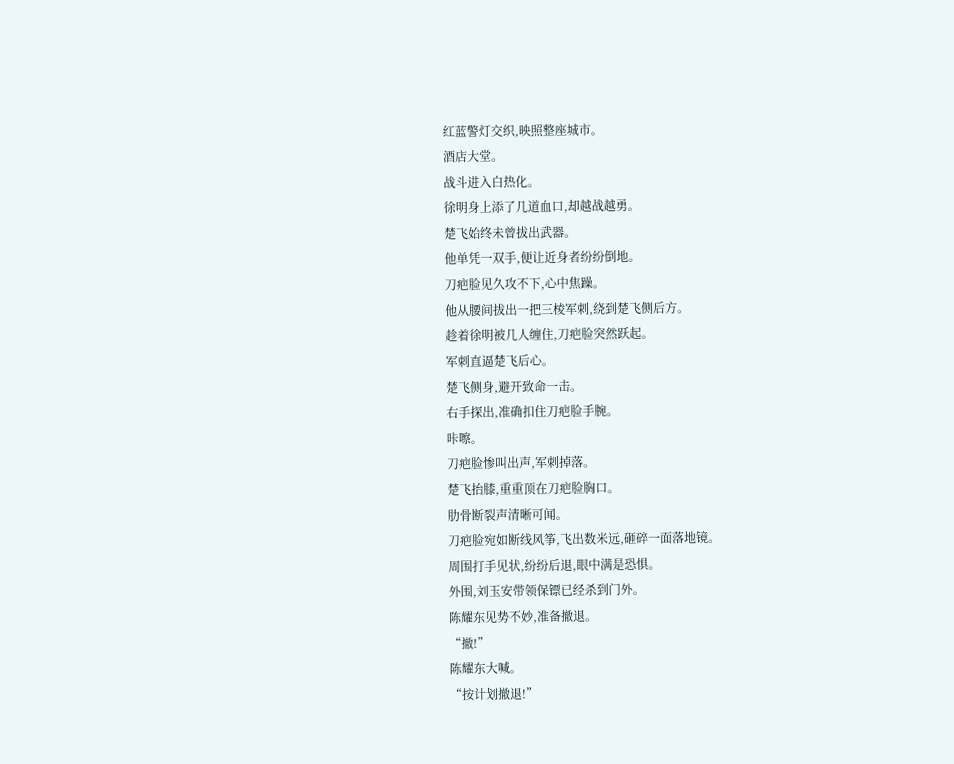红蓝警灯交织,映照整座城市。
酒店大堂。
战斗进入白热化。
徐明身上添了几道血口,却越战越勇。
楚飞始终未曾拔出武器。
他单凭一双手,便让近身者纷纷倒地。
刀疤脸见久攻不下,心中焦躁。
他从腰间拔出一把三棱军刺,绕到楚飞侧后方。
趁着徐明被几人缠住,刀疤脸突然跃起。
军刺直逼楚飞后心。
楚飞侧身,避开致命一击。
右手探出,准确扣住刀疤脸手腕。
咔嚓。
刀疤脸惨叫出声,军刺掉落。
楚飞抬膝,重重顶在刀疤脸胸口。
肋骨断裂声清晰可闻。
刀疤脸宛如断线风筝,飞出数米远,砸碎一面落地镜。
周围打手见状,纷纷后退,眼中满是恐惧。
外围,刘玉安带领保镖已经杀到门外。
陈耀东见势不妙,准备撤退。
“撤!”
陈耀东大喊。
“按计划撤退!”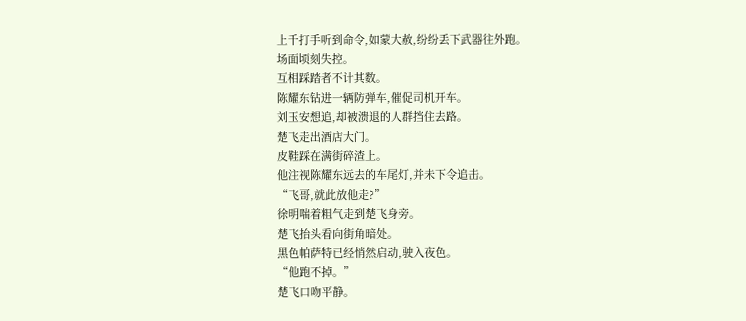上千打手听到命令,如蒙大赦,纷纷丢下武器往外跑。
场面顷刻失控。
互相踩踏者不计其数。
陈耀东钻进一辆防弹车,催促司机开车。
刘玉安想追,却被溃退的人群挡住去路。
楚飞走出酒店大门。
皮鞋踩在满街碎渣上。
他注视陈耀东远去的车尾灯,并未下令追击。
“飞哥,就此放他走?”
徐明喘着粗气走到楚飞身旁。
楚飞抬头看向街角暗处。
黑色帕萨特已经悄然启动,驶入夜色。
“他跑不掉。”
楚飞口吻平静。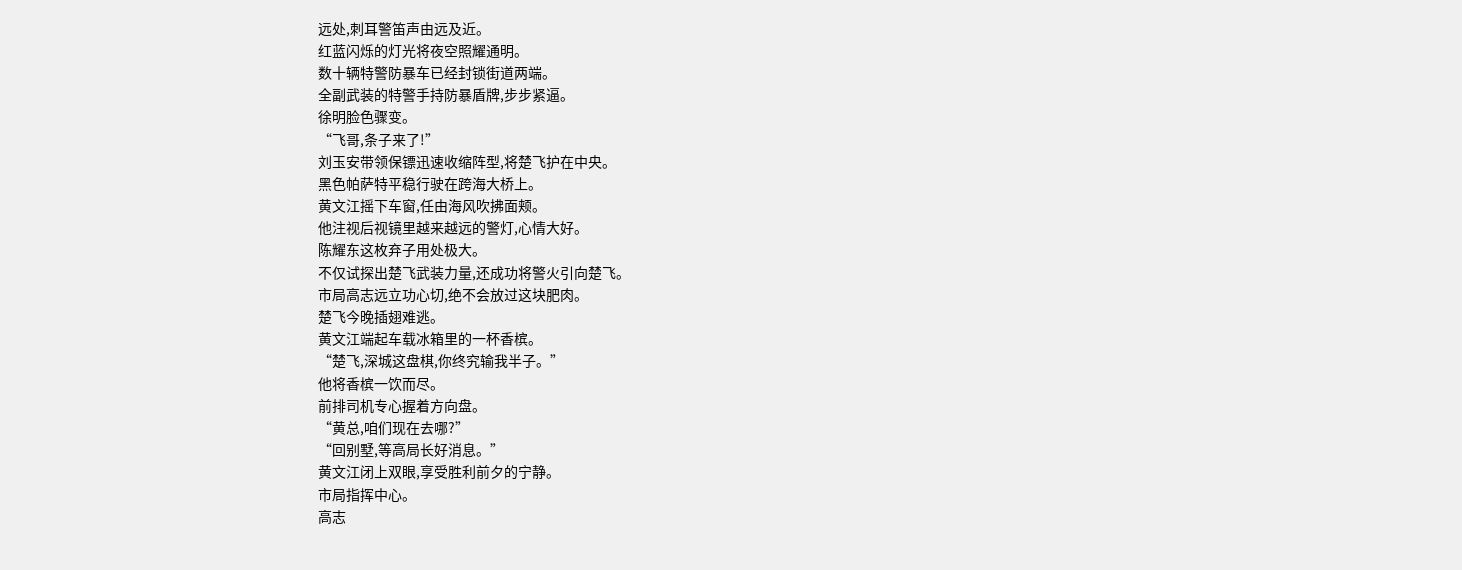远处,刺耳警笛声由远及近。
红蓝闪烁的灯光将夜空照耀通明。
数十辆特警防暴车已经封锁街道两端。
全副武装的特警手持防暴盾牌,步步紧逼。
徐明脸色骤变。
“飞哥,条子来了!”
刘玉安带领保镖迅速收缩阵型,将楚飞护在中央。
黑色帕萨特平稳行驶在跨海大桥上。
黄文江摇下车窗,任由海风吹拂面颊。
他注视后视镜里越来越远的警灯,心情大好。
陈耀东这枚弃子用处极大。
不仅试探出楚飞武装力量,还成功将警火引向楚飞。
市局高志远立功心切,绝不会放过这块肥肉。
楚飞今晚插翅难逃。
黄文江端起车载冰箱里的一杯香槟。
“楚飞,深城这盘棋,你终究输我半子。”
他将香槟一饮而尽。
前排司机专心握着方向盘。
“黄总,咱们现在去哪?”
“回别墅,等高局长好消息。”
黄文江闭上双眼,享受胜利前夕的宁静。
市局指挥中心。
高志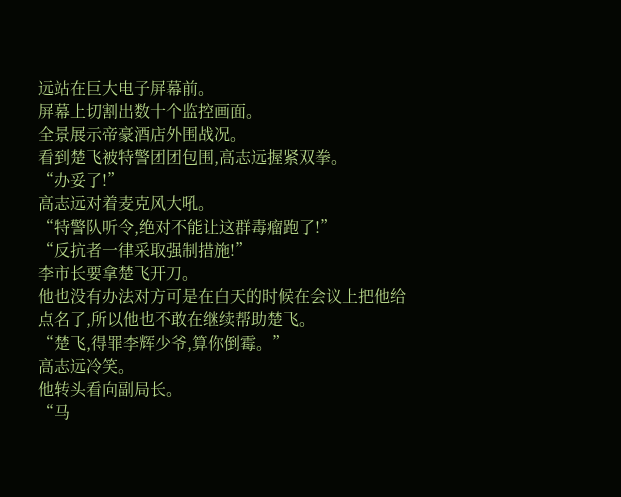远站在巨大电子屏幕前。
屏幕上切割出数十个监控画面。
全景展示帝豪酒店外围战况。
看到楚飞被特警团团包围,高志远握紧双拳。
“办妥了!”
高志远对着麦克风大吼。
“特警队听令,绝对不能让这群毒瘤跑了!”
“反抗者一律采取强制措施!”
李市长要拿楚飞开刀。
他也没有办法对方可是在白天的时候在会议上把他给点名了,所以他也不敢在继续帮助楚飞。
“楚飞,得罪李辉少爷,算你倒霉。”
高志远冷笑。
他转头看向副局长。
“马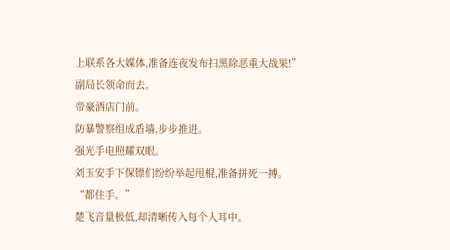上联系各大媒体,准备连夜发布扫黑除恶重大战果!”
副局长领命而去。
帝豪酒店门前。
防暴警察组成盾墙,步步推进。
强光手电照耀双眼。
刘玉安手下保镖们纷纷举起甩棍,准备拼死一搏。
“都住手。”
楚飞音量极低,却清晰传入每个人耳中。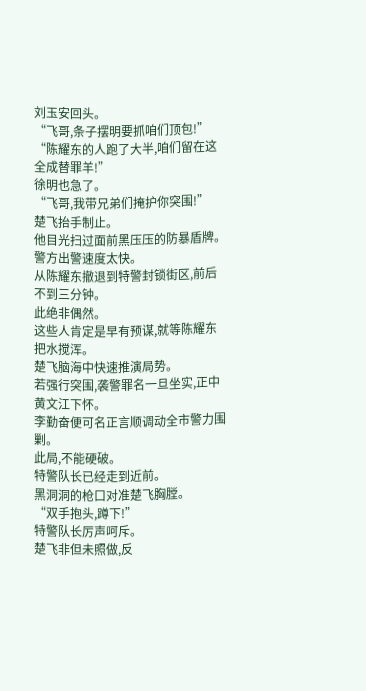刘玉安回头。
“飞哥,条子摆明要抓咱们顶包!”
“陈耀东的人跑了大半,咱们留在这全成替罪羊!”
徐明也急了。
“飞哥,我带兄弟们掩护你突围!”
楚飞抬手制止。
他目光扫过面前黑压压的防暴盾牌。
警方出警速度太快。
从陈耀东撤退到特警封锁街区,前后不到三分钟。
此绝非偶然。
这些人肯定是早有预谋,就等陈耀东把水搅浑。
楚飞脑海中快速推演局势。
若强行突围,袭警罪名一旦坐实,正中黄文江下怀。
李勤奋便可名正言顺调动全市警力围剿。
此局,不能硬破。
特警队长已经走到近前。
黑洞洞的枪口对准楚飞胸膛。
“双手抱头,蹲下!”
特警队长厉声呵斥。
楚飞非但未照做,反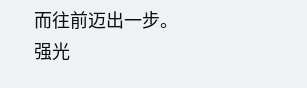而往前迈出一步。
强光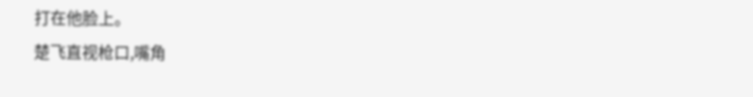打在他脸上。
楚飞直视枪口,嘴角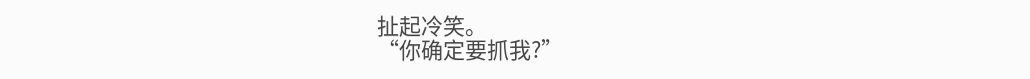扯起冷笑。
“你确定要抓我?”